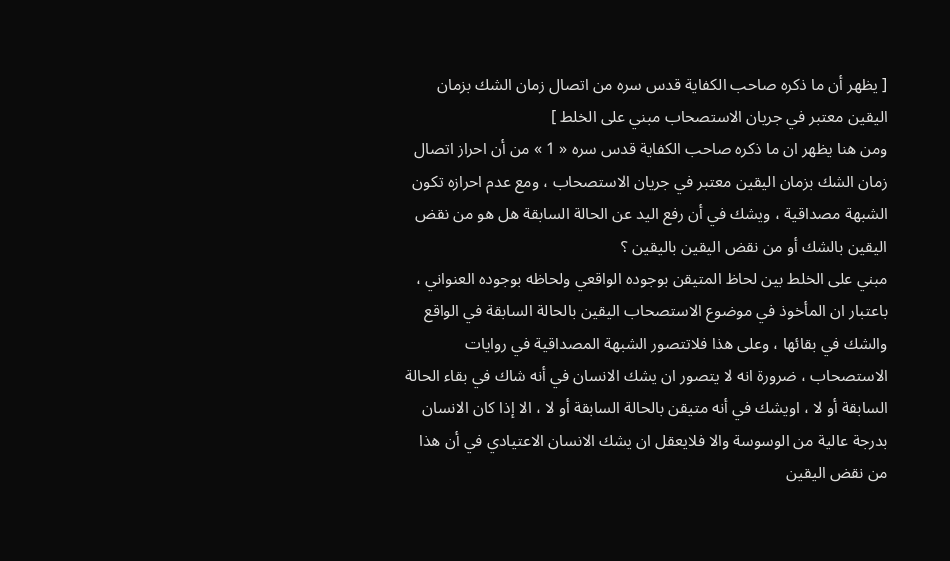[ يظهر أن ما ذكره صاحب الكفاية قدس سره من اتصال زمان الشك بزمان اليقين معتبر في جريان الاستصحاب مبني على الخلط ]
ومن هنا يظهر ان ما ذكره صاحب الكفاية قدس سره « 1 » من أن احراز اتصال زمان الشك بزمان اليقين معتبر في جريان الاستصحاب ، ومع عدم احرازه تكون الشبهة مصداقية ، ويشك في أن رفع اليد عن الحالة السابقة هل هو من نقض اليقين بالشك أو من نقض اليقين باليقين ؟
مبني على الخلط بين لحاظ المتيقن بوجوده الواقعي ولحاظه بوجوده العنواني ، باعتبار ان المأخوذ في موضوع الاستصحاب اليقين بالحالة السابقة في الواقع والشك في بقائها ، وعلى هذا فلاتتصور الشبهة المصداقية في روايات الاستصحاب ، ضرورة انه لا يتصور ان يشك الانسان في أنه شاك في بقاء الحالة السابقة أو لا ، اويشك في أنه متيقن بالحالة السابقة أو لا ، الا إذا كان الانسان بدرجة عالية من الوسوسة والا فلايعقل ان يشك الانسان الاعتيادي في أن هذا من نقض اليقين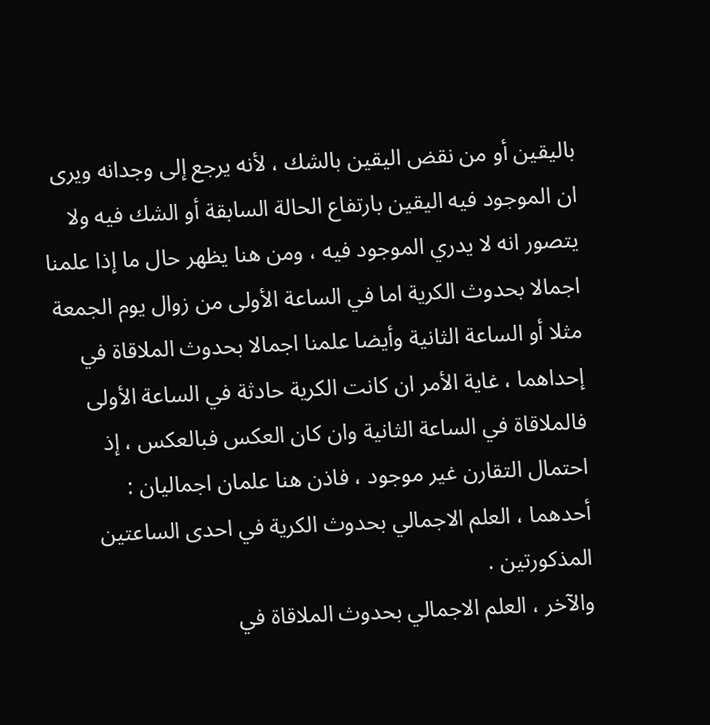باليقين أو من نقض اليقين بالشك ، لأنه يرجع إلى وجدانه ويرى ان الموجود فيه اليقين بارتفاع الحالة السابقة أو الشك فيه ولا يتصور انه لا يدري الموجود فيه ، ومن هنا يظهر حال ما إذا علمنا اجمالا بحدوث الكرية اما في الساعة الأولى من زوال يوم الجمعة مثلا أو الساعة الثانية وأيضا علمنا اجمالا بحدوث الملاقاة في إحداهما ، غاية الأمر ان كانت الكرية حادثة في الساعة الأولى فالملاقاة في الساعة الثانية وان كان العكس فبالعكس ، إذ احتمال التقارن غير موجود ، فاذن هنا علمان اجماليان :
أحدهما ، العلم الاجمالي بحدوث الكرية في احدى الساعتين المذكورتين .
والآخر ، العلم الاجمالي بحدوث الملاقاة في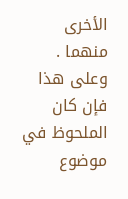الأخرى منهما .
وعلى هذا فإن كان الملحوظ في موضوع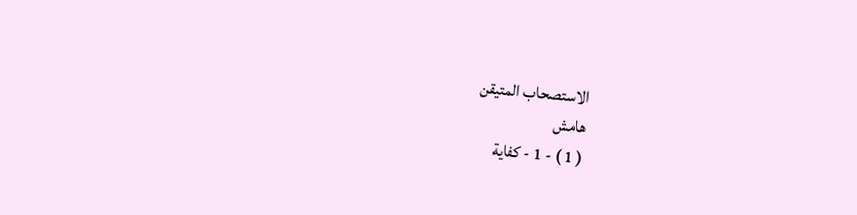الاستصحاب المتيقن
هامش
( 1 ) - 1 - كفاية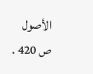الأصول ص 420 .